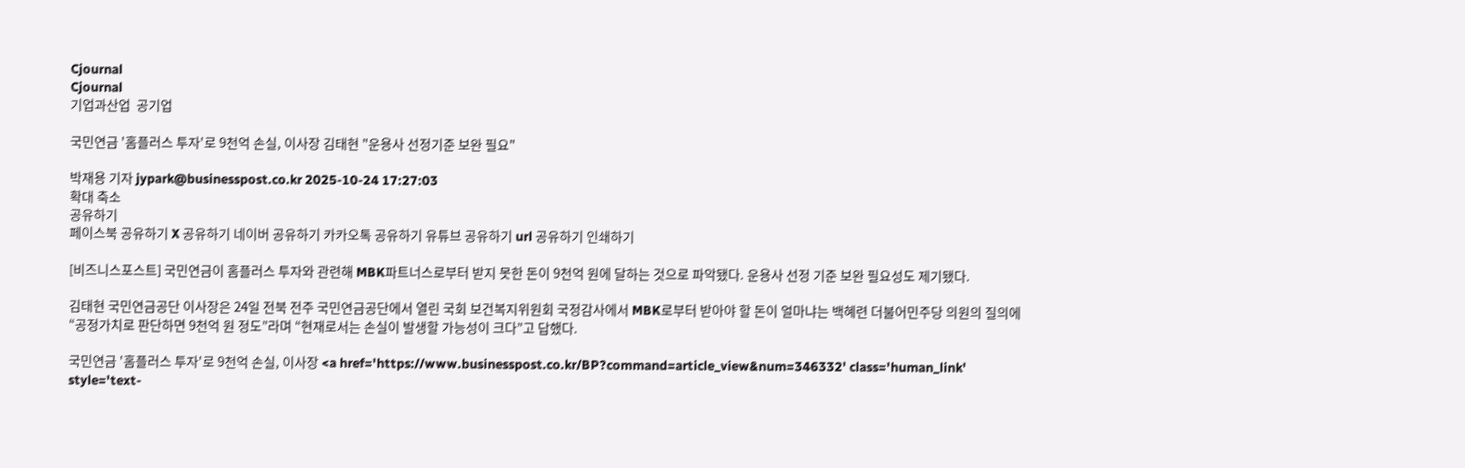Cjournal
Cjournal
기업과산업  공기업

국민연금 '홈플러스 투자'로 9천억 손실, 이사장 김태현 "운용사 선정기준 보완 필요"

박재용 기자 jypark@businesspost.co.kr 2025-10-24 17:27:03
확대 축소
공유하기
페이스북 공유하기 X 공유하기 네이버 공유하기 카카오톡 공유하기 유튜브 공유하기 url 공유하기 인쇄하기

[비즈니스포스트] 국민연금이 홈플러스 투자와 관련해 MBK파트너스로부터 받지 못한 돈이 9천억 원에 달하는 것으로 파악됐다. 운용사 선정 기준 보완 필요성도 제기됐다.

김태현 국민연금공단 이사장은 24일 전북 전주 국민연금공단에서 열린 국회 보건복지위원회 국정감사에서 MBK로부터 받아야 할 돈이 얼마냐는 백혜련 더불어민주당 의원의 질의에 “공정가치로 판단하면 9천억 원 정도”라며 “현재로서는 손실이 발생할 가능성이 크다”고 답했다.

국민연금 '홈플러스 투자'로 9천억 손실, 이사장 <a href='https://www.businesspost.co.kr/BP?command=article_view&num=346332' class='human_link' style='text-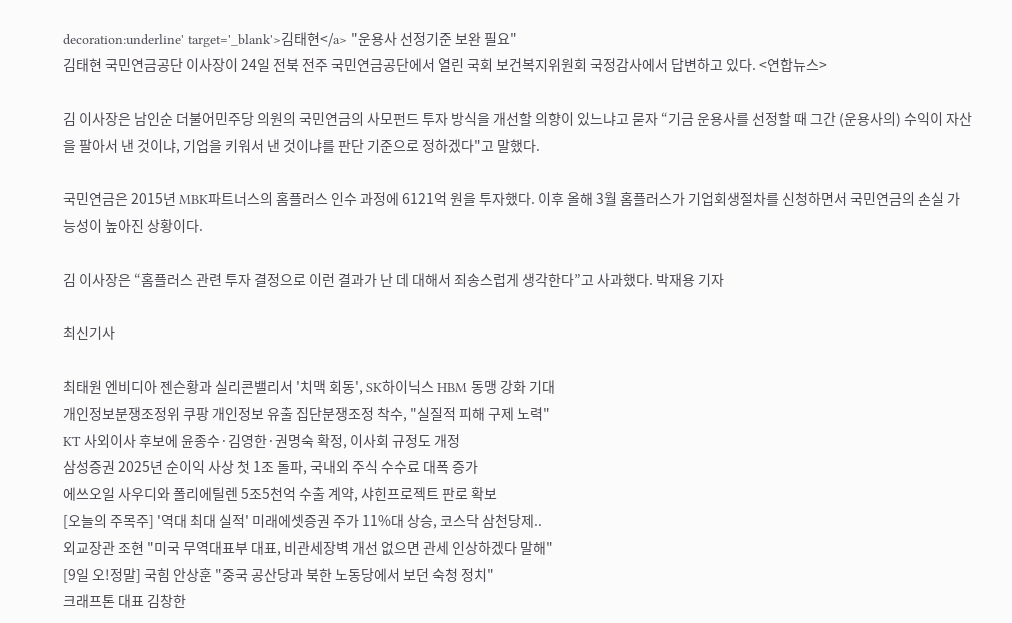decoration:underline' target='_blank'>김태현</a> "운용사 선정기준 보완 필요"
김태현 국민연금공단 이사장이 24일 전북 전주 국민연금공단에서 열린 국회 보건복지위원회 국정감사에서 답변하고 있다. <연합뉴스>

김 이사장은 남인순 더불어민주당 의원의 국민연금의 사모펀드 투자 방식을 개선할 의향이 있느냐고 묻자 “기금 운용사를 선정할 때 그간 (운용사의) 수익이 자산을 팔아서 낸 것이냐, 기업을 키워서 낸 것이냐를 판단 기준으로 정하겠다"고 말했다.

국민연금은 2015년 MBK파트너스의 홈플러스 인수 과정에 6121억 원을 투자했다. 이후 올해 3월 홈플러스가 기업회생절차를 신청하면서 국민연금의 손실 가능성이 높아진 상황이다.

김 이사장은 “홈플러스 관련 투자 결정으로 이런 결과가 난 데 대해서 죄송스럽게 생각한다”고 사과했다. 박재용 기자

최신기사

최태원 엔비디아 젠슨황과 실리콘밸리서 '치맥 회동', SK하이닉스 HBM 동맹 강화 기대
개인정보분쟁조정위 쿠팡 개인정보 유출 집단분쟁조정 착수, "실질적 피해 구제 노력"
KT 사외이사 후보에 윤종수·김영한·권명숙 확정, 이사회 규정도 개정
삼성증권 2025년 순이익 사상 첫 1조 돌파, 국내외 주식 수수료 대폭 증가
에쓰오일 사우디와 폴리에틸렌 5조5천억 수출 계약, 샤힌프로젝트 판로 확보
[오늘의 주목주] '역대 최대 실적' 미래에셋증권 주가 11%대 상승, 코스닥 삼천당제..
외교장관 조현 "미국 무역대표부 대표, 비관세장벽 개선 없으면 관세 인상하겠다 말해"
[9일 오!정말] 국힘 안상훈 "중국 공산당과 북한 노동당에서 보던 숙청 정치"
크래프톤 대표 김창한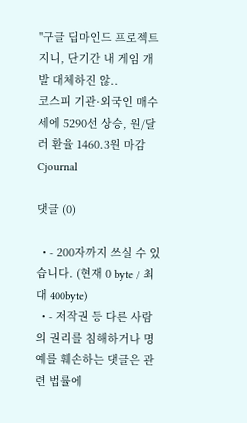"구글 딥마인드 프로젝트 지니, 단기간 내 게임 개발 대체하진 않..
코스피 기관·외국인 매수세에 5290선 상승, 원/달러 환율 1460.3원 마감
Cjournal

댓글 (0)

  • - 200자까지 쓰실 수 있습니다. (현재 0 byte / 최대 400byte)
  • - 저작권 등 다른 사람의 권리를 침해하거나 명예를 훼손하는 댓글은 관련 법률에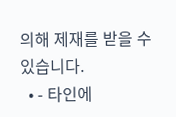의해 제재를 받을 수 있습니다.
  • - 타인에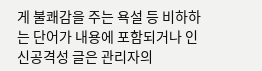게 불쾌감을 주는 욕설 등 비하하는 단어가 내용에 포함되거나 인신공격성 글은 관리자의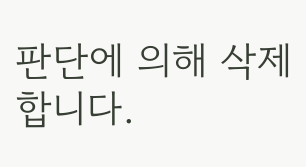판단에 의해 삭제 합니다.